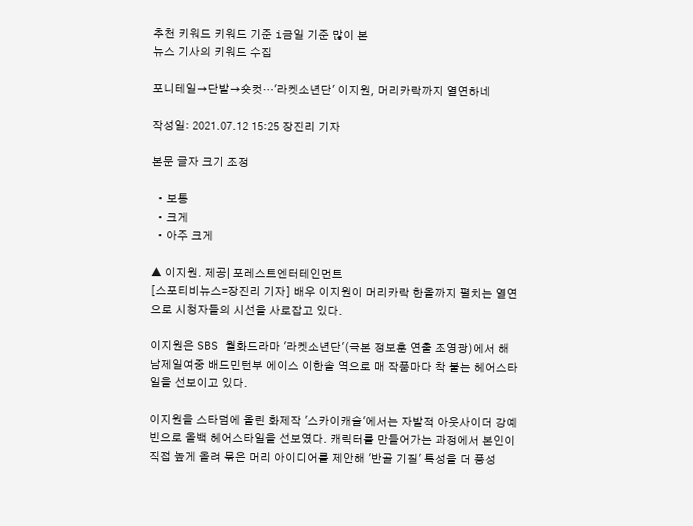추천 키워드 키워드 기준 i금일 기준 많이 본
뉴스 기사의 키워드 수집

포니테일→단발→숏컷…'라켓소년단' 이지원, 머리카락까지 열연하네

작성일: 2021.07.12 15:25 장진리 기자

본문 글자 크기 조정

  • 보통
  • 크게
  • 아주 크게

▲ 이지원. 제공| 포레스트엔터테인먼트
[스포티비뉴스=장진리 기자] 배우 이지원이 머리카락 한올까지 펼치는 열연으로 시청자들의 시선을 사로잡고 있다.

이지원은 SBS 월화드라마 '라켓소년단'(극본 정보훈 연출 조영광)에서 해남제일여중 배드민턴부 에이스 이한솔 역으로 매 작품마다 착 붙는 헤어스타일을 선보이고 있다.

이지원을 스타덤에 올린 화제작 '스카이캐슬'에서는 자발적 아웃사이더 강예빈으로 올백 헤어스타일을 선보였다. 캐릭터를 만들어가는 과정에서 본인이 직접 높게 올려 묶은 머리 아이디어를 제안해 '반골 기질' 특성을 더 풍성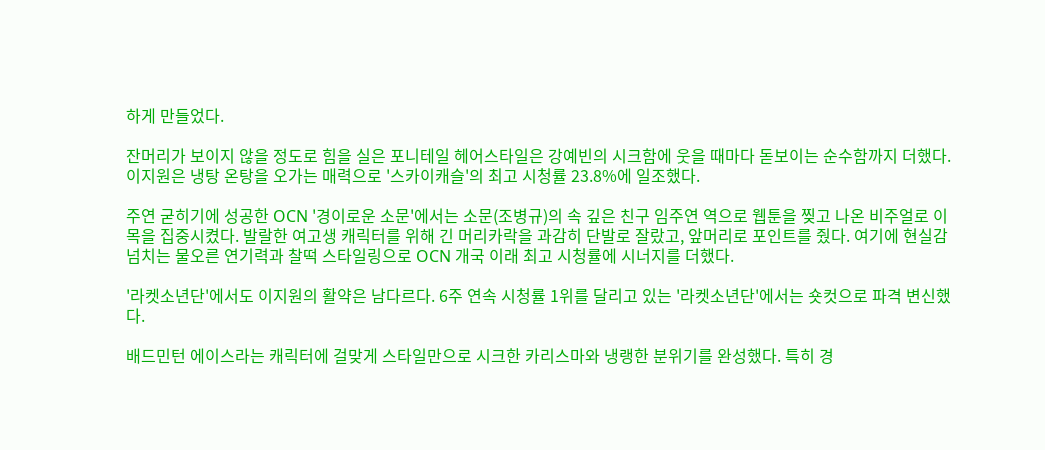하게 만들었다.

잔머리가 보이지 않을 정도로 힘을 실은 포니테일 헤어스타일은 강예빈의 시크함에 웃을 때마다 돋보이는 순수함까지 더했다. 이지원은 냉탕 온탕을 오가는 매력으로 '스카이캐슬'의 최고 시청률 23.8%에 일조했다.

주연 굳히기에 성공한 OCN '경이로운 소문'에서는 소문(조병규)의 속 깊은 친구 임주연 역으로 웹툰을 찢고 나온 비주얼로 이목을 집중시켰다. 발랄한 여고생 캐릭터를 위해 긴 머리카락을 과감히 단발로 잘랐고, 앞머리로 포인트를 줬다. 여기에 현실감 넘치는 물오른 연기력과 찰떡 스타일링으로 OCN 개국 이래 최고 시청률에 시너지를 더했다.

'라켓소년단'에서도 이지원의 활약은 남다르다. 6주 연속 시청률 1위를 달리고 있는 '라켓소년단'에서는 숏컷으로 파격 변신했다.

배드민턴 에이스라는 캐릭터에 걸맞게 스타일만으로 시크한 카리스마와 냉랭한 분위기를 완성했다. 특히 경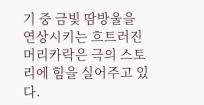기 중 금빛 땀방울을 연상시키는 흐트러진 머리카락은 극의 스토리에 힘을 실어주고 있다.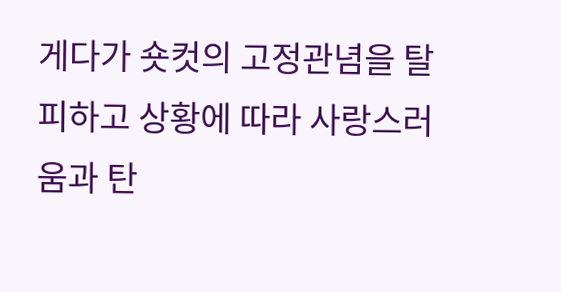게다가 숏컷의 고정관념을 탈피하고 상황에 따라 사랑스러움과 탄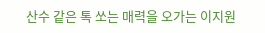산수 같은 톡 쏘는 매력을 오가는 이지원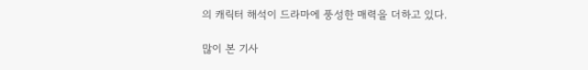의 캐릭터 해석이 드라마에 풍성한 매력을 더하고 있다.

많이 본 기사